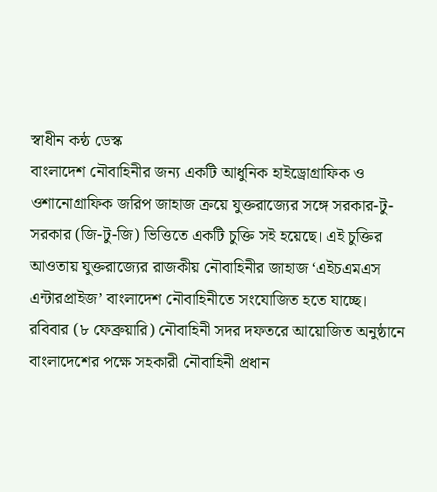স্বাধীন কন্ঠ ডেস্ক
বাংলাদেশ নৌবাহিনীর জন্য একটি আধুনিক হাইড্রোগ্রাফিক ও ওশানোগ্রাফিক জরিপ জাহাজ ক্রয়ে যুক্তরাজ্যের সঙ্গে সরকার-টু-সরকার (জি-টু-জি) ভিত্তিতে একটি চুক্তি সই হয়েছে। এই চুক্তির আওতায় যুক্তরাজ্যের রাজকীয় নৌবাহিনীর জাহাজ ‘এইচএমএস এন্টারপ্রাইজ’ বাংলাদেশ নৌবাহিনীতে সংযোজিত হতে যাচ্ছে।
রবিবার (৮ ফেব্রুয়ারি) নৌবাহিনী সদর দফতরে আয়োজিত অনুষ্ঠানে বাংলাদেশের পক্ষে সহকারী নৌবাহিনী প্রধান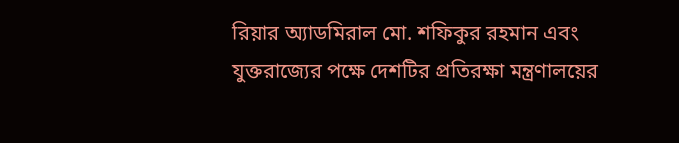রিয়ার অ্যাডমিরাল মো. শফিকুর রহমান এবং যুক্তরাজ্যের পক্ষে দেশটির প্রতিরক্ষা মন্ত্রণালয়ের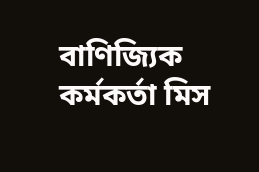বাণিজ্যিক কর্মকর্তা মিস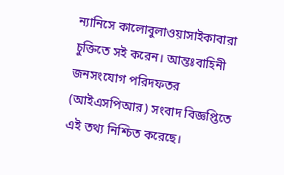ন্যানিসে কালোবুলাওয়াসাইকাবারা চুক্তিতে সই করেন। আন্তঃবাহিনী জনসংযোগ পরিদফতর (আইএসপিআর) সংবাদ বিজ্ঞপ্তিতে এই তথ্য নিশ্চিত করেছে।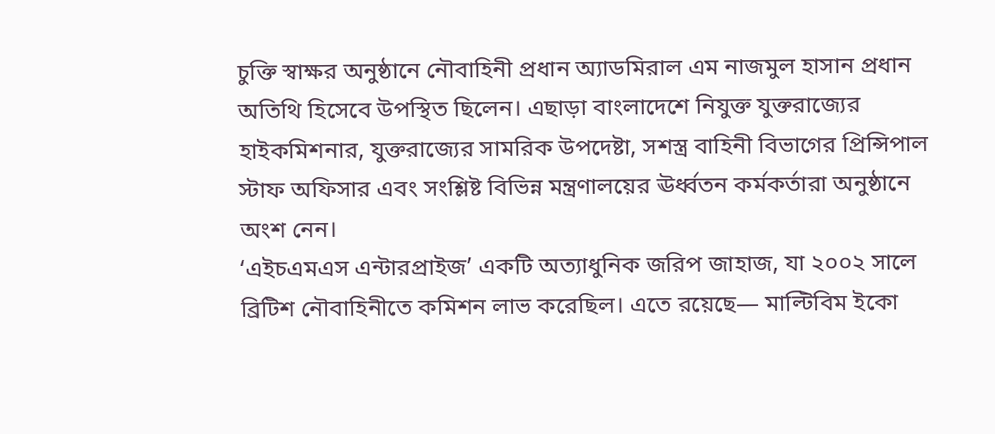চুক্তি স্বাক্ষর অনুষ্ঠানে নৌবাহিনী প্রধান অ্যাডমিরাল এম নাজমুল হাসান প্রধান অতিথি হিসেবে উপস্থিত ছিলেন। এছাড়া বাংলাদেশে নিযুক্ত যুক্তরাজ্যের হাইকমিশনার, যুক্তরাজ্যের সামরিক উপদেষ্টা, সশস্ত্র বাহিনী বিভাগের প্রিন্সিপাল স্টাফ অফিসার এবং সংশ্লিষ্ট বিভিন্ন মন্ত্রণালয়ের ঊর্ধ্বতন কর্মকর্তারা অনুষ্ঠানে অংশ নেন।
‘এইচএমএস এন্টারপ্রাইজ’ একটি অত্যাধুনিক জরিপ জাহাজ, যা ২০০২ সালে ব্রিটিশ নৌবাহিনীতে কমিশন লাভ করেছিল। এতে রয়েছে— মাল্টিবিম ইকো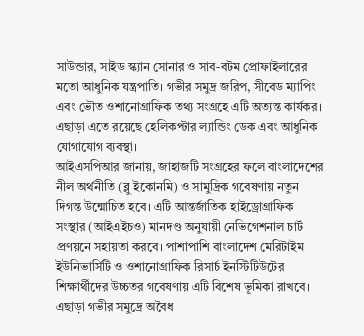সাউন্ডার, সাইড স্ক্যান সোনার ও সাব-বটম প্রোফাইলারের মতো আধুনিক যন্ত্রপাতি। গভীর সমুদ্র জরিপ, সীবেড ম্যাপিং এবং ভৌত ওশানোগ্রাফিক তথ্য সংগ্রহে এটি অত্যন্ত কার্যকর। এছাড়া এতে রয়েছে হেলিকপ্টার ল্যান্ডিং ডেক এবং আধুনিক যোগাযোগ ব্যবস্থা।
আইএসপিআর জানায়, জাহাজটি সংগ্রহের ফলে বাংলাদেশের নীল অর্থনীতি (ব্লু ইকোনমি) ও সামুদ্রিক গবেষণায় নতুন দিগন্ত উন্মোচিত হবে। এটি আন্তর্জাতিক হাইড্রোগ্রাফিক সংস্থার (আইএইচও) মানদণ্ড অনুযায়ী নেভিগেশনাল চার্ট প্রণয়নে সহায়তা করবে। পাশাপাশি বাংলাদেশ মেরিটাইম ইউনিভার্সিটি ও ওশানোগ্রাফিক রিসার্চ ইনস্টিটিউটের শিক্ষার্থীদের উচ্চতর গবেষণায় এটি বিশেষ ভূমিকা রাখবে।
এছাড়া গভীর সমুদ্রে অবৈধ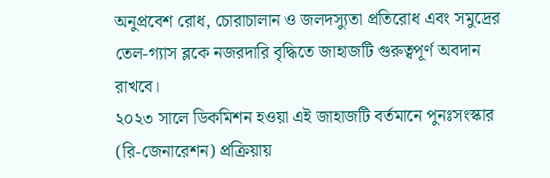অনুপ্রবেশ রোধ, চোরাচালান ও জলদস্যুতা প্রতিরোধ এবং সমুদ্রের তেল-গ্যাস ব্লকে নজরদারি বৃদ্ধিতে জাহাজটি গুরুত্বপূর্ণ অবদান রাখবে।
২০২৩ সালে ডিকমিশন হওয়া এই জাহাজটি বর্তমানে পুনঃসংস্কার (রি-জেনারেশন) প্রক্রিয়ায়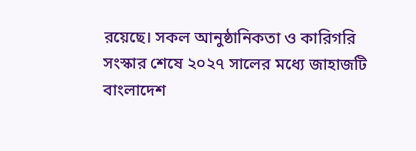রয়েছে। সকল আনুষ্ঠানিকতা ও কারিগরি সংস্কার শেষে ২০২৭ সালের মধ্যে জাহাজটি বাংলাদেশ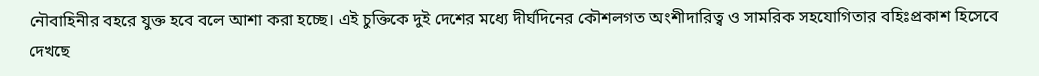নৌবাহিনীর বহরে যুক্ত হবে বলে আশা করা হচ্ছে। এই চুক্তিকে দুই দেশের মধ্যে দীর্ঘদিনের কৌশলগত অংশীদারিত্ব ও সামরিক সহযোগিতার বহিঃপ্রকাশ হিসেবে দেখছে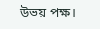উভয় পক্ষ।